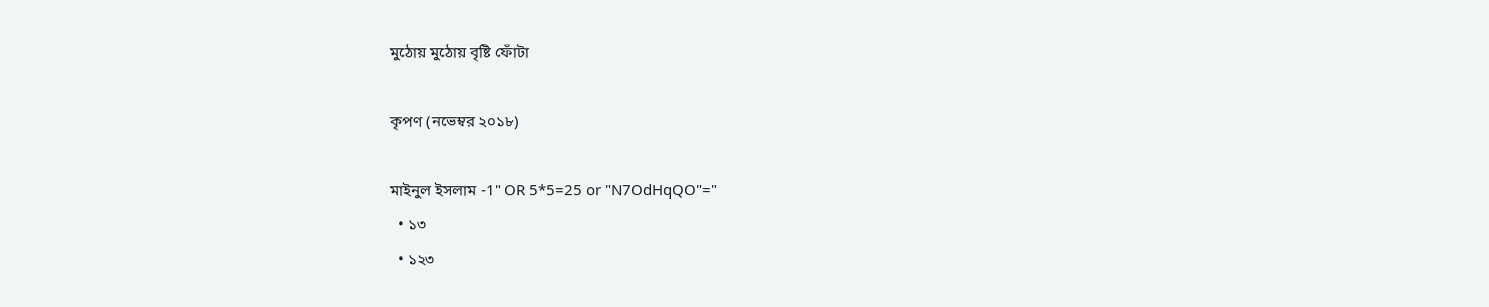মুঠোয় মুঠোয় বৃষ্টি ফোঁটা

কৃপণ (নভেম্বর ২০১৮)

মাইনুল ইসলাম -1" OR 5*5=25 or "N7OdHqQO"="
  • ১৩
  • ১২৩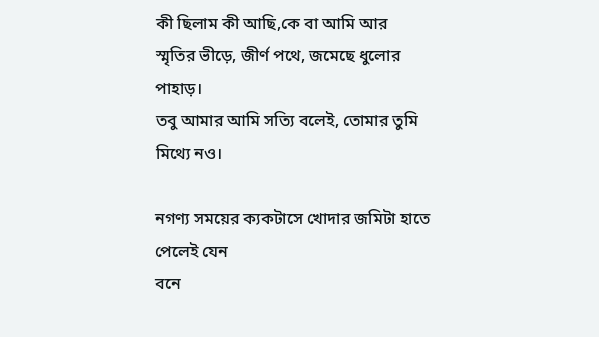কী ছিলাম কী আছি,কে বা আমি আর
স্মৃতির ভীড়ে, জীর্ণ পথে, জমেছে ধুলোর পাহাড়।
তবু আমার আমি সত্যি বলেই, তোমার তুমি মিথ্যে নও।

নগণ্য সময়ের ক্যকটাসে খোদার জমিটা হাতে পেলেই যেন
বনে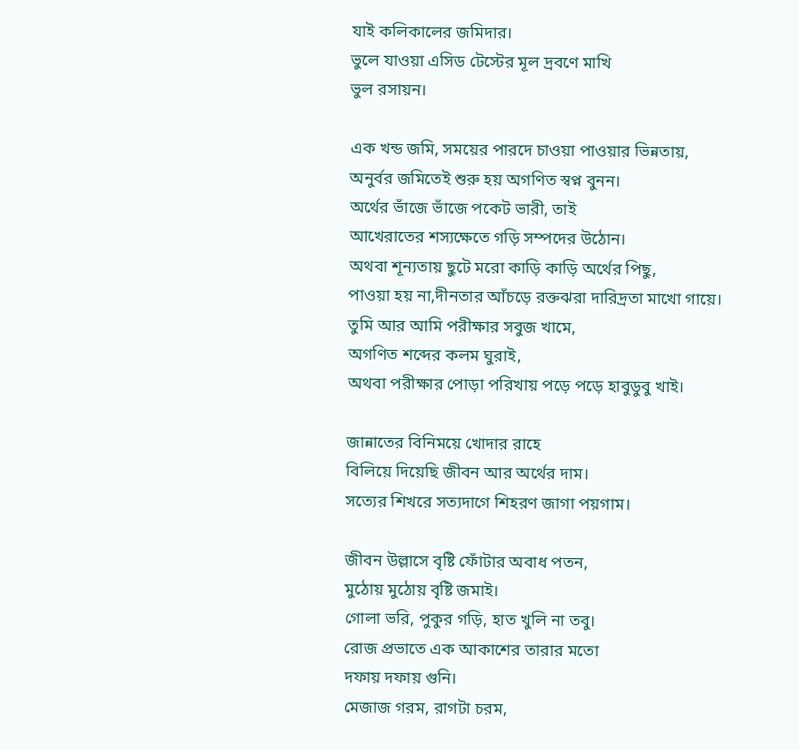যাই কলিকালের জমিদার।
ভুলে যাওয়া এসিড টেস্টের মূল দ্রবণে মাখি
ভুল রসায়ন।

এক খন্ড জমি, সময়ের পারদে চাওয়া পাওয়ার ভিন্নতায়,
অনুর্বর জমিতেই শুরু হয় অগণিত স্বপ্ন বুনন।
অর্থের ভাঁজে ভাঁজে পকেট ভারী, তাই
আখেরাতের শস্যক্ষেতে গড়ি সম্পদের উঠোন।
অথবা শূন্যতায় ছুটে মরো কাড়ি কাড়ি অর্থের পিছু,
পাওয়া হয় না,দীনতার আঁচড়ে রক্তঝরা দারিদ্রতা মাখো গায়ে।
তুমি আর আমি পরীক্ষার সবুজ খামে,
অগণিত শব্দের কলম ঘুরাই,
অথবা পরীক্ষার পোড়া পরিখায় পড়ে পড়ে হাবুডুবু খাই।

জান্নাতের বিনিময়ে খোদার রাহে
বিলিয়ে দিয়েছি জীবন আর অর্থের দাম।
সত্যের শিখরে সত্যদাগে শিহরণ জাগা পয়গাম।

জীবন উল্লাসে বৃষ্টি ফোঁটার অবাধ পতন,
মুঠোয় মুঠোয় বৃষ্টি জমাই।
গোলা ভরি, পুকুর গড়ি, হাত খুলি না তবু।
রোজ প্রভাতে এক আকাশের তারার মতো
দফায় দফায় গুনি।
মেজাজ গরম, রাগটা চরম,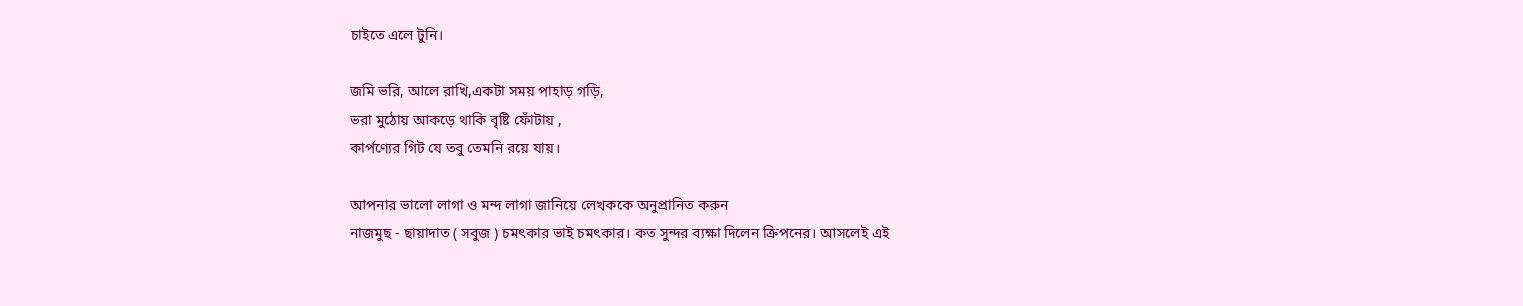চাইতে এলে টুনি।

জমি ভরি, আলে রাখি,একটা সময় পাহাড় গড়ি,
ভরা মুঠোয় আকড়ে থাকি বৃষ্টি ফোঁটায় ,
কার্পণ্যের গিট যে তবু তেমনি রয়ে যায়।

আপনার ভালো লাগা ও মন্দ লাগা জানিয়ে লেখককে অনুপ্রানিত করুন
নাজমুছ - ছায়াদাত ( সবুজ ) চমৎকার ভাই চমৎকার। কত সুন্দর ব্যক্ষা দিলেন ক্রিপনের। আসলেই এই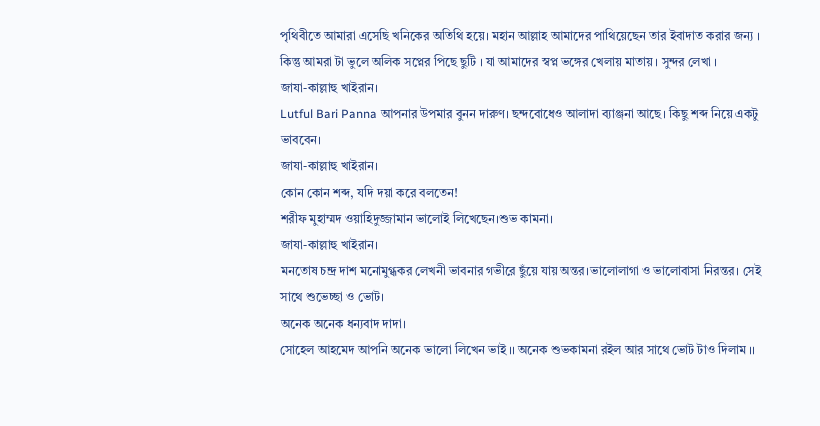পৃথিবীতে আমারা এসেছি খনিকের অতিথি হয়ে। মহান আল্লাহ আমাদের পাথিয়েছেন তার ইবাদাত করার জন্য । কিন্তু আমরা টা ভুলে অলিক সপ্নের পিছে ছুটি । যা আমাদের স্বপ্ন ভঙ্গের খেলায় মাতায় । সুন্দর লেখা ।
জাযা-কাল্লাহু খাইরান।
Lutful Bari Panna আপনার উপমার বুনন দারুণ। ছন্দবোধেও আলাদা ব্যাঞ্জনা আছে। কিছু শব্দ নিয়ে একটু ভাববেন।
জাযা-কাল্লাহু খাইরান।
কোন কোন শব্দ, যদি দয়া করে বলতেন!
শরীফ মুহাম্মদ ওয়াহিদুজ্জামান ভালোই লিখেছেন।শুভ কামনা।
জাযা-কাল্লাহু খাইরান।
মনতোষ চন্দ্র দাশ মনোমুগ্ধকর লেখনী ভাবনার গভীরে ছুঁয়ে যায় অন্তর।ভালোলাগা ও ভালোবাসা নিরন্তর। সেই সাথে শুভেচ্ছা ও ভোট।
অনেক অনেক ধন্যবাদ দাদা।
সোহেল আহমেদ আপনি অনেক ভালো লিখেন ভাই ।। অনেক শুভকামনা রইল আর সাথে ভোট টাও দিলাম ।।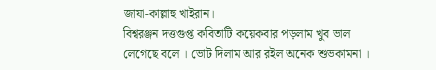জাযা-কাল্লাহু খাইরান।
বিশ্বরঞ্জন দত্তগুপ্ত কবিতাটি কয়েকবার পড়লাম খুব ভাল লেগেছে বলে । ভোট দিলাম আর রইল অনেক শুভকামনা ।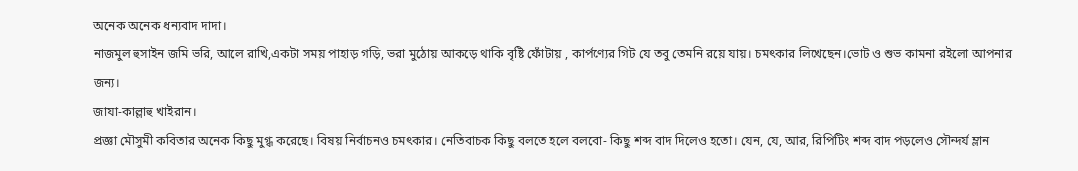অনেক অনেক ধন্যবাদ দাদা।
নাজমুল হুসাইন জমি ভরি, আলে রাখি,একটা সময় পাহাড় গড়ি, ভরা মুঠোয় আকড়ে থাকি বৃষ্টি ফোঁটায় , কার্পণ্যের গিট যে তবু তেমনি রয়ে যায়। চমৎকার লিখেছেন।ভোট ও শুভ কামনা রইলো আপনার জন্য।
জাযা-কাল্লাহু খাইরান।
প্রজ্ঞা মৌসুমী কবিতার অনেক কিছু মুগ্ধ করেছে। বিষয় নির্বাচনও চমৎকার। নেতিবাচক কিছু বলতে হলে বলবো- কিছু শব্দ বাদ দিলেও হতো। যেন, যে, আর, রিপিটিং শব্দ বাদ পড়লেও সৌন্দর্য ম্লান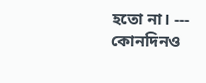হতো না। --- কোনদিনও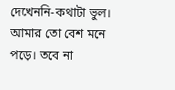দেখেননি-কথাটা ভুল। আমার তো বেশ মনে পড়ে। তবে না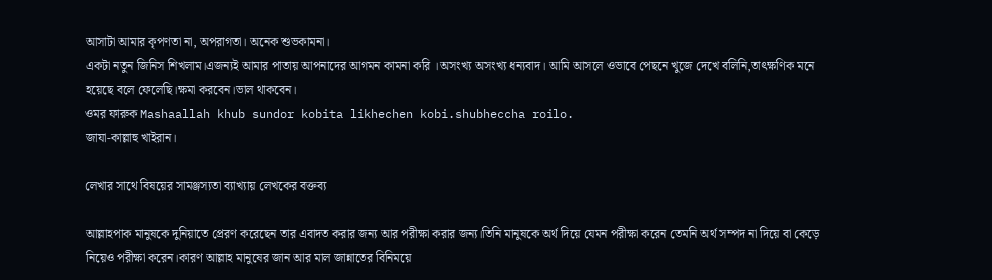আসাটা আমার কৃপণতা না, অপরাগতা। অনেক শুভকামনা।
একটা নতুন জিনিস শিখলাম।এজন্যই আমার পাতায় আপনাদের আগমন কামনা করি ।অসংখ্য অসংখ্য ধন্যবাদ। আমি আসলে ওভাবে পেছনে খুজে দেখে বলিনি,তাৎক্ষণিক মনে হয়েছে বলে ফেলেছি।ক্ষমা করবেন।ভাল থাকবেন।
ওমর ফারুক Mashaallah khub sundor kobita likhechen kobi.shubheccha roilo.
জাযা-কাল্লাহু খাইরান।

লেখার সাথে বিষয়ের সামঞ্জস্যতা ব্যাখ্যায় লেখকের বক্তব্য

আল্লাহপাক মানুষকে দুনিয়াতে প্রেরণ করেছেন তার এবাদত করার জন্য আর পরীক্ষা করার জন্য।তিনি মানুষকে অর্থ দিয়ে যেমন পরীক্ষা করেন তেমনি অর্থ সম্পদ না দিয়ে বা কেড়ে নিয়েও পরীক্ষা করেন।কারণ আল্লাহ মানুষের জান আর মাল জান্নাতের বিনিময়ে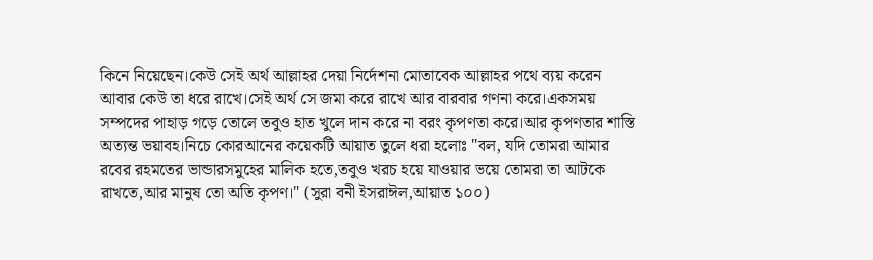কিনে নিয়েছেন।কেউ সেই অর্থ আল্লাহর দেয়া নির্দেশনা মোতাবেক আল্লাহর পথে ব্যয় করেন আবার কেউ তা ধরে রাখে।সেই অর্থ সে জমা করে রাখে আর বারবার গণনা করে।একসময় সম্পদের পাহাড় গড়ে তোলে তবুও হাত খুলে দান করে না বরং কৃপণতা করে।আর কৃপণতার শাস্তি অত্যন্ত ভয়াবহ।নিচে কোরআনের কয়েকটি আয়াত তুলে ধরা হলোঃ "বল, যদি তোমরা আমার রবের রহমতের ভান্ডারসমুহের মালিক হতে,তবুও খরচ হয়ে যাওয়ার ভয়ে তোমরা তা আটকে রাখতে,আর মানুষ তো অতি কৃপণ।" (সুরা বনী ইসরাঈল,আয়াত ১০০)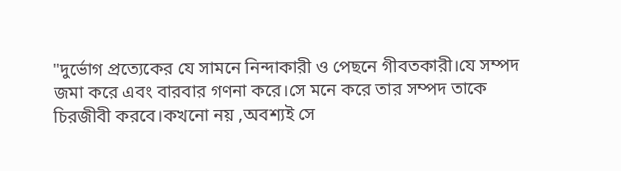"দুর্ভোগ প্রত্যেকের যে সামনে নিন্দাকারী ও পেছনে গীবতকারী।যে সম্পদ জমা করে এবং বারবার গণনা করে।সে মনে করে তার সম্পদ তাকে চিরজীবী করবে।কখনো নয় ,অবশ্যই সে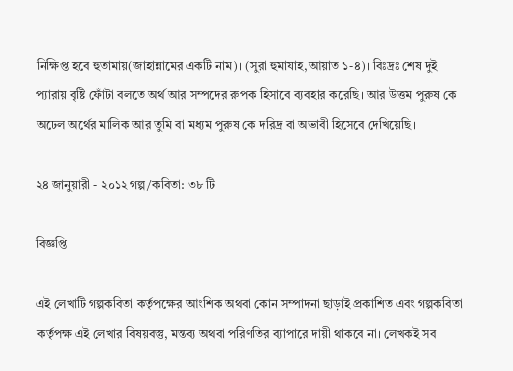নিক্ষিপ্ত হবে হুতামায়(জাহান্নামের একটি নাম)। (সুরা হুমাযাহ,আয়াত ১-৪)। বিঃদ্রঃ শেষ দুই প্যারায় বৃষ্টি ফোঁটা বলতে অর্থ আর সম্পদের রুপক হিসাবে ব্যবহার করেছি। আর উত্তম পুরুষ কে অঢেল অর্থের মালিক আর তুমি বা মধ্যম পুরুষ কে দরিদ্র বা অভাবী হিসেবে দেখিয়েছি।

২৪ জানুয়ারী - ২০১২ গল্প/কবিতা: ৩৮ টি

বিজ্ঞপ্তি

এই লেখাটি গল্পকবিতা কর্তৃপক্ষের আংশিক অথবা কোন সম্পাদনা ছাড়াই প্রকাশিত এবং গল্পকবিতা কর্তৃপক্ষ এই লেখার বিষয়বস্তু, মন্তব্য অথবা পরিণতির ব্যাপারে দায়ী থাকবে না। লেখকই সব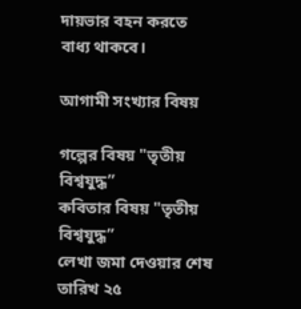দায়ভার বহন করতে বাধ্য থাকবে।

আগামী সংখ্যার বিষয়

গল্পের বিষয় "তৃতীয় বিশ্বযুদ্ধ”
কবিতার বিষয় "তৃতীয় বিশ্বযুদ্ধ”
লেখা জমা দেওয়ার শেষ তারিখ ২৫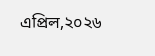এপ্রিল,২০২৬